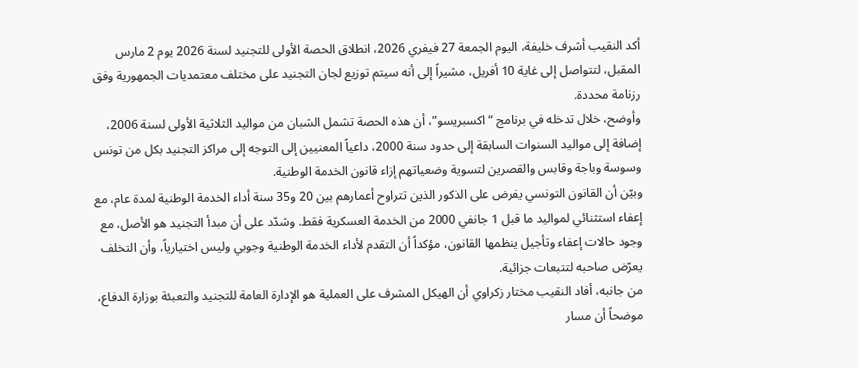أكد النقيب أشرف خليفة، اليوم الجمعة 27 فيفري 2026، انطلاق الحصة الأولى للتجنيد لسنة 2026 يوم 2 مارس المقبل، لتتواصل إلى غاية 10 أفريل، مشيراً إلى أنه سيتم توزيع لجان التجنيد على مختلف معتمديات الجمهورية وفق رزنامة محددة.
وأوضح، خلال تدخله في برنامج “اكسبريسو”، أن هذه الحصة تشمل الشبان من مواليد الثلاثية الأولى لسنة 2006، إضافة إلى مواليد السنوات السابقة إلى حدود سنة 2000، داعياً المعنيين إلى التوجه إلى مراكز التجنيد بكل من تونس وسوسة وباجة وقابس والقصرين لتسوية وضعياتهم إزاء قانون الخدمة الوطنية.
وبيّن أن القانون التونسي يفرض على الذكور الذين تتراوح أعمارهم بين 20 و35 سنة أداء الخدمة الوطنية لمدة عام، مع إعفاء استثنائي لمواليد ما قبل 1 جانفي 2000 من الخدمة العسكرية فقط. وشدّد على أن مبدأ التجنيد هو الأصل، مع وجود حالات إعفاء وتأجيل ينظمها القانون، مؤكداً أن التقدم لأداء الخدمة الوطنية وجوبي وليس اختيارياً، وأن التخلف يعرّض صاحبه لتتبعات جزائية.
من جانبه، أفاد النقيب مختار زكراوي أن الهيكل المشرف على العملية هو الإدارة العامة للتجنيد والتعبئة بوزارة الدفاع، موضحاً أن مسار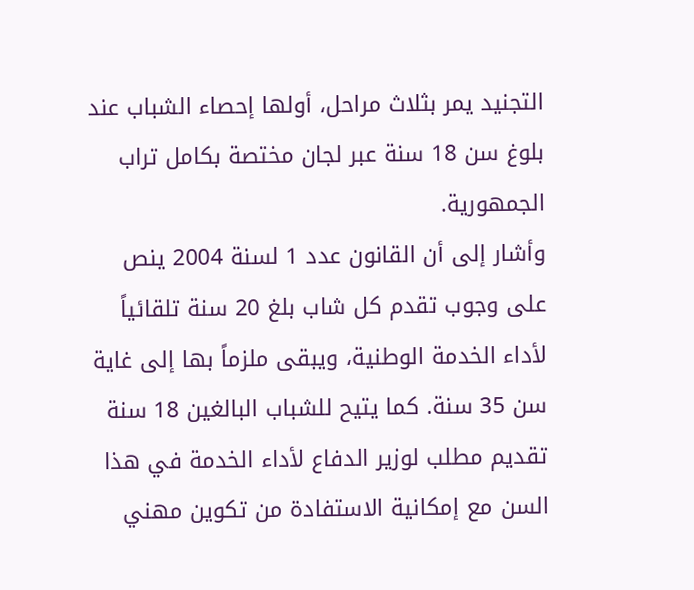التجنيد يمر بثلاث مراحل، أولها إحصاء الشباب عند بلوغ سن 18 سنة عبر لجان مختصة بكامل تراب الجمهورية.
وأشار إلى أن القانون عدد 1 لسنة 2004 ينص على وجوب تقدم كل شاب بلغ 20 سنة تلقائياً لأداء الخدمة الوطنية، ويبقى ملزماً بها إلى غاية سن 35 سنة. كما يتيح للشباب البالغين 18 سنة تقديم مطلب لوزير الدفاع لأداء الخدمة في هذا السن مع إمكانية الاستفادة من تكوين مهني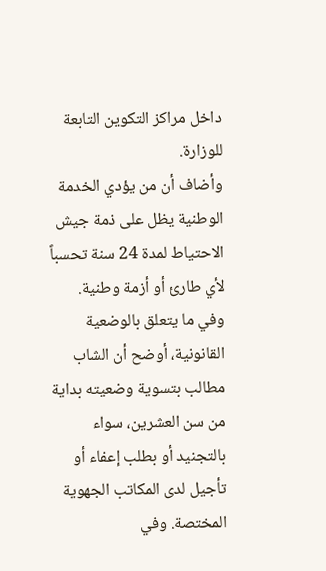داخل مراكز التكوين التابعة للوزارة.
وأضاف أن من يؤدي الخدمة الوطنية يظل على ذمة جيش الاحتياط لمدة 24 سنة تحسباً لأي طارئ أو أزمة وطنية.
وفي ما يتعلق بالوضعية القانونية، أوضح أن الشاب مطالب بتسوية وضعيته بداية من سن العشرين، سواء بالتجنيد أو بطلب إعفاء أو تأجيل لدى المكاتب الجهوية المختصة. وفي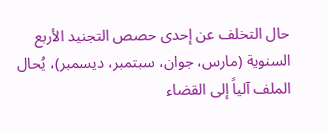حال التخلف عن إحدى حصص التجنيد الأربع السنوية (مارس، جوان، سبتمبر، ديسمبر)، يُحال الملف آلياً إلى القضاء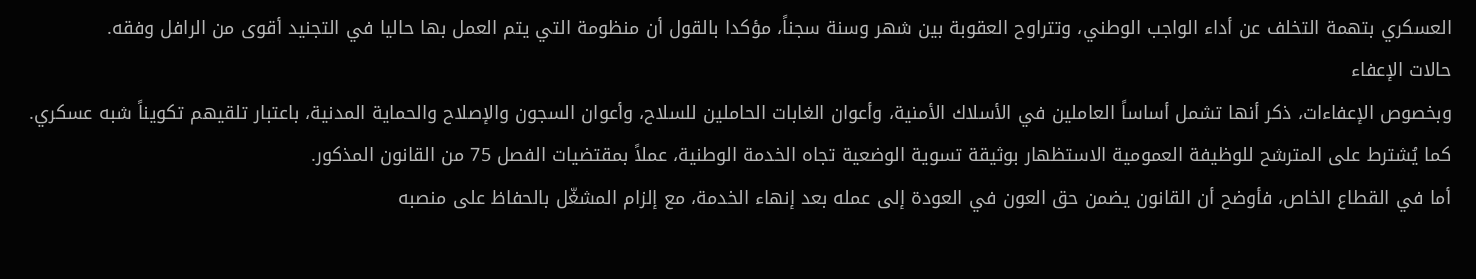العسكري بتهمة التخلف عن أداء الواجب الوطني، وتتراوح العقوبة بين شهر وسنة سجناً، مؤكدا بالقول أن منظومة التي يتم العمل بها حاليا في التجنيد أقوى من الرافل وفقه.
حالات الإعفاء
وبخصوص الإعفاءات، ذكر أنها تشمل أساساً العاملين في الأسلاك الأمنية، وأعوان الغابات الحاملين للسلاح، وأعوان السجون والإصلاح والحماية المدنية، باعتبار تلقيهم تكويناً شبه عسكري. كما يُشترط على المترشح للوظيفة العمومية الاستظهار بوثيقة تسوية الوضعية تجاه الخدمة الوطنية، عملاً بمقتضيات الفصل 75 من القانون المذكور.
أما في القطاع الخاص، فأوضح أن القانون يضمن حق العون في العودة إلى عمله بعد إنهاء الخدمة، مع إلزام المشغّل بالحفاظ على منصبه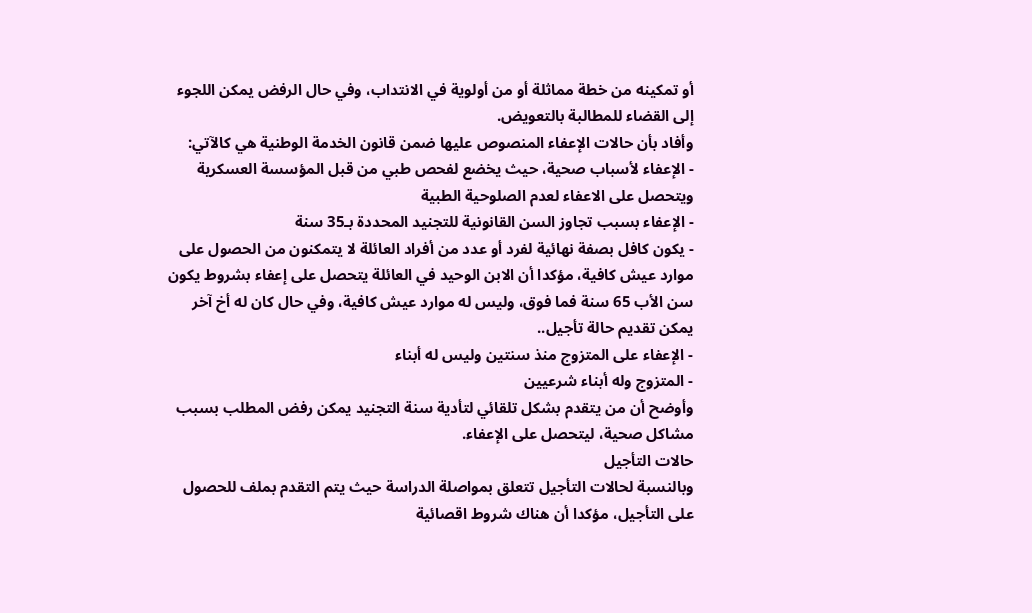أو تمكينه من خطة مماثلة أو من أولوية في الانتداب، وفي حال الرفض يمكن اللجوء إلى القضاء للمطالبة بالتعويض.
وأفاد بأن حالات الإعفاء المنصوص عليها ضمن قانون الخدمة الوطنية هي كالآتي:
- الإعفاء لأسباب صحية، حيث يخضع لفحص طبي من قبل المؤسسة العسكرية ويتحصل على الاعفاء لعدم الصلوحية الطبية
- الإعفاء بسبب تجاوز السن القانونية للتجنيد المحددة بـ35 سنة
- يكون كافل بصفة نهائية لفرد أو عدد من أفراد العائلة لا يتمكنون من الحصول على موارد عيش كافية، مؤكدا أن الابن الوحيد في العائلة يتحصل على إعفاء بشروط يكون سن الأب 65 سنة فما فوق، وليس له موارد عيش كافية، وفي حال كان له أخ آخر يمكن تقديم حالة تأجيل..
- الإعفاء على المتزوج منذ سنتين وليس له أبناء
- المتزوج وله أبناء شرعيين
وأوضح أن من يتقدم بشكل تلقائي لتأدية سنة التجنيد يمكن رفض المطلب بسبب مشاكل صحية، ليتحصل على الإعفاء.
حالات التأجيل
وبالنسبة لحالات التأجيل تتعلق بمواصلة الدراسة حيث يتم التقدم بملف للحصول على التأجيل، مؤكدا أن هناك شروط اقصائية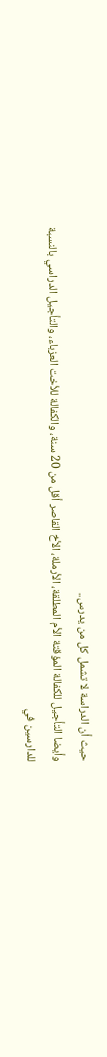حيث أن الدراسة لا تشمل كل من يدرس..
وأيضا التأجيل للكفالة المؤقتة الأم المطلقة، الأرملة، الأخ القاصر أقل من 20 سنة، والكفالة للأخت العزباء، والتأجيل الدراسي بالنسبة للدارسين في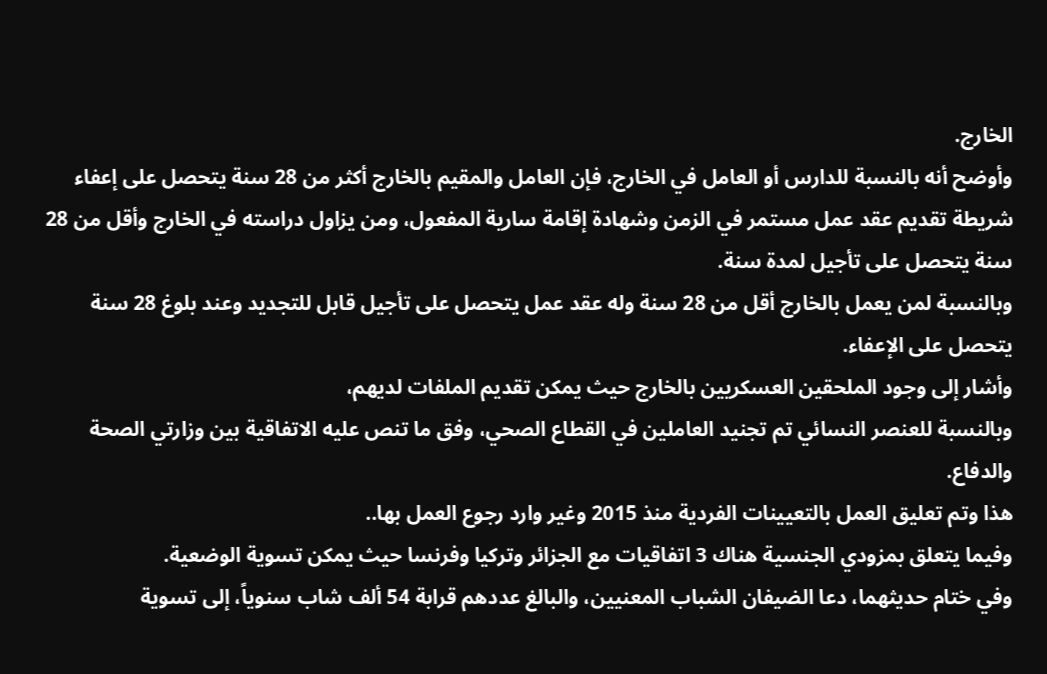الخارج.
وأوضح أنه بالنسبة للدارس أو العامل في الخارج، فإن العامل والمقيم بالخارج أكثر من 28 سنة يتحصل على إعفاء شريطة تقديم عقد عمل مستمر في الزمن وشهادة إقامة سارية المفعول، ومن يزاول دراسته في الخارج وأقل من 28 سنة يتحصل على تأجيل لمدة سنة.
وبالنسبة لمن يعمل بالخارج أقل من 28 سنة وله عقد عمل يتحصل على تأجيل قابل للتجديد وعند بلوغ 28 سنة يتحصل على الإعفاء.
وأشار إلى وجود الملحقين العسكريين بالخارج حيث يمكن تقديم الملفات لديهم،
وبالنسبة للعنصر النسائي تم تجنيد العاملين في القطاع الصحي، وفق ما تنص عليه الاتفاقية بين وزارتي الصحة والدفاع.
هذا وتم تعليق العمل بالتعيينات الفردية منذ 2015 وغير وارد رجوع العمل بها..
وفيما يتعلق بمزودي الجنسية هناك 3 اتفاقيات مع الجزائر وتركيا وفرنسا حيث يمكن تسوية الوضعية.
وفي ختام حديثهما، دعا الضيفان الشباب المعنيين، والبالغ عددهم قرابة 54 ألف شاب سنوياً، إلى تسوية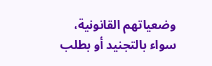وضعياتهم القانونية، سواء بالتجنيد أو بطلب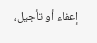إعفاء أو تأجيل،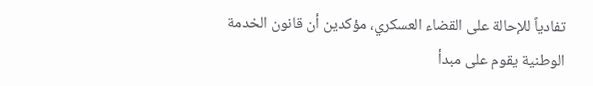تفادياً للإحالة على القضاء العسكري، مؤكدين أن قانون الخدمة الوطنية يقوم على مبدأ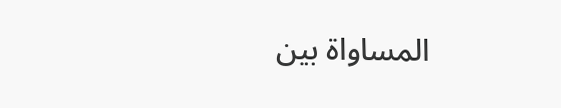المساواة بين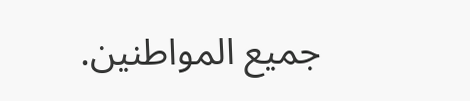جميع المواطنين.